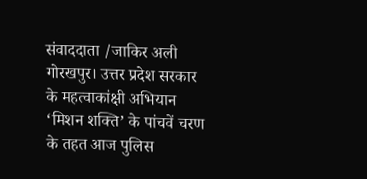संवाददाता /जाकिर अली
गोरखपुर। उत्तर प्रदेश सरकार के महत्वाकांक्षी अभियान ‘मिशन शक्ति’ के पांचवें चरण के तहत आज पुलिस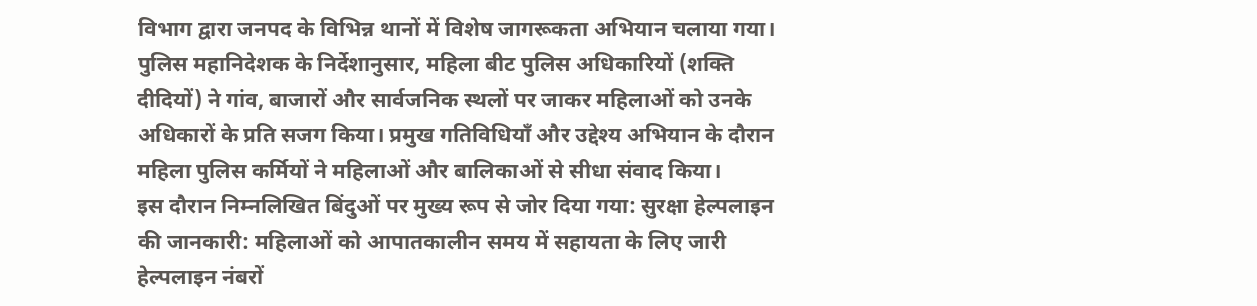विभाग द्वारा जनपद के विभिन्न थानों में विशेष जागरूकता अभियान चलाया गया। पुलिस महानिदेशक के निर्देशानुसार, महिला बीट पुलिस अधिकारियों (शक्ति दीदियों) ने गांव, बाजारों और सार्वजनिक स्थलों पर जाकर महिलाओं को उनके अधिकारों के प्रति सजग किया। प्रमुख गतिविधियाँ और उद्देश्य अभियान के दौरान महिला पुलिस कर्मियों ने महिलाओं और बालिकाओं से सीधा संवाद किया।
इस दौरान निम्नलिखित बिंदुओं पर मुख्य रूप से जोर दिया गया: सुरक्षा हेल्पलाइन की जानकारी: महिलाओं को आपातकालीन समय में सहायता के लिए जारी हेल्पलाइन नंबरों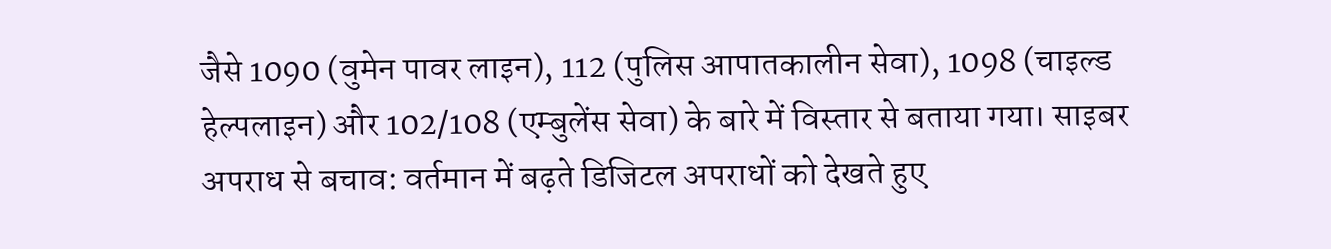जैसे 1090 (वुमेन पावर लाइन), 112 (पुलिस आपातकालीन सेवा), 1098 (चाइल्ड हेल्पलाइन) और 102/108 (एम्बुलेंस सेवा) के बारे में विस्तार से बताया गया। साइबर अपराध से बचाव: वर्तमान में बढ़ते डिजिटल अपराधों को देखते हुए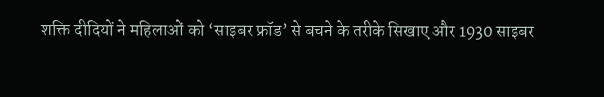शक्ति दीदियों ने महिलाओं को ‘साइबर फ्रॉड’ से बचने के तरीके सिखाए और 1930 साइबर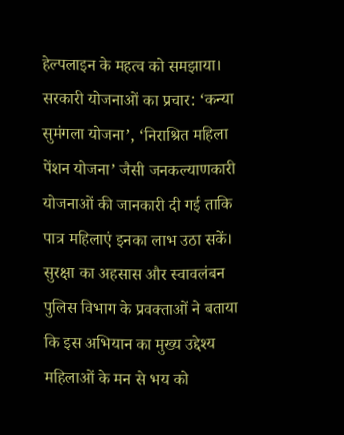हेल्पलाइन के महत्व को समझाया। सरकारी योजनाओं का प्रचार: ‘कन्या सुमंगला योजना’, ‘निराश्रित महिला पेंशन योजना’ जैसी जनकल्याणकारी योजनाओं की जानकारी दी गई ताकि पात्र महिलाएं इनका लाभ उठा सकें।
सुरक्षा का अहसास और स्वावलंबन पुलिस विभाग के प्रवक्ताओं ने बताया कि इस अभियान का मुख्य उद्देश्य महिलाओं के मन से भय को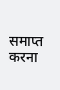समाप्त करना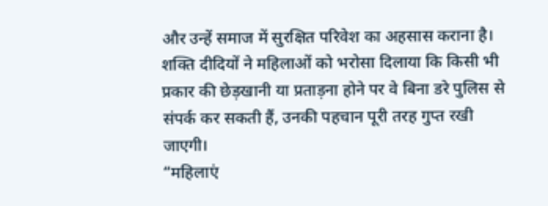और उन्हें समाज में सुरक्षित परिवेश का अहसास कराना है। शक्ति दीदियों ने महिलाओं को भरोसा दिलाया कि किसी भी प्रकार की छेड़खानी या प्रताड़ना होने पर वे बिना डरे पुलिस से संपर्क कर सकती हैं, उनकी पहचान पूरी तरह गुप्त रखी जाएगी।
“महिलाएं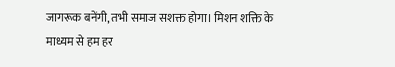जागरूक बनेंगी, तभी समाज सशक्त होगा। मिशन शक्ति के माध्यम से हम हर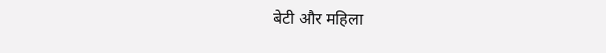बेटी और महिला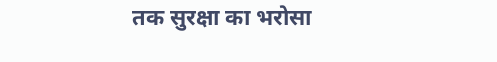तक सुरक्षा का भरोसा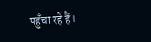पहुँचा रहे हैं।